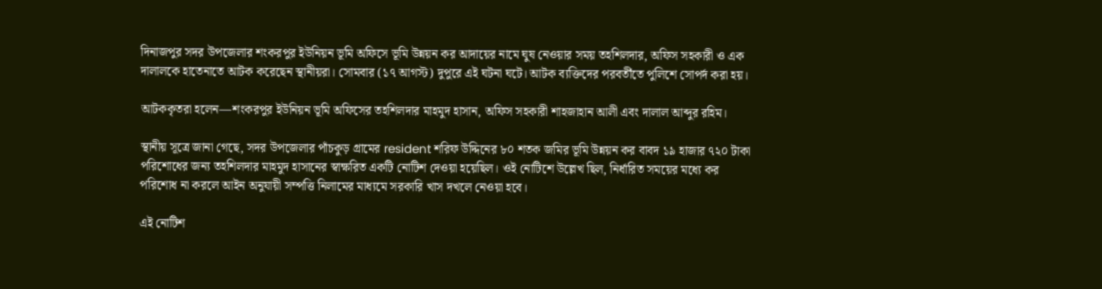দিনাজপুর সদর উপজেলার শংকরপুর ইউনিয়ন ভূমি অফিসে ভূমি উন্নয়ন কর আদায়ের নামে ঘুষ নেওয়ার সময় তহশিলদার, অফিস সহকারী ও এক দালালকে হাতেনাতে আটক করেছেন স্থানীয়রা। সোমবার (১৭ আগস্ট) দুপুরে এই ঘটনা ঘটে। আটক ব্যক্তিদের পরবর্তীতে পুলিশে সোপর্দ করা হয়।

আটককৃতরা হলেন—শংকরপুর ইউনিয়ন ভূমি অফিসের তহশিলদার মাহমুদ হাসান, অফিস সহকারী শাহজাহান আলী এবং দালাল আব্দুর রহিম।

স্থানীয় সূত্রে জানা গেছে, সদর উপজেলার পাঁচকুড় গ্রামের resident শরিফ উদ্দিনের ৮০ শতক জমির ভূমি উন্নয়ন কর বাবদ ১৯ হাজার ৭২০ টাকা পরিশোধের জন্য তহশিলদার মাহমুদ হাসানের স্বাক্ষরিত একটি নোটিশ দেওয়া হয়েছিল। ওই নোটিশে উল্লেখ ছিল, নির্ধারিত সময়ের মধ্যে কর পরিশোধ না করলে আইন অনুযায়ী সম্পত্তি নিলামের মাধ্যমে সরকারি খাস দখলে নেওয়া হবে।

এই নোটিশ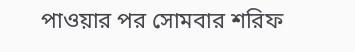পাওয়ার পর সোমবার শরিফ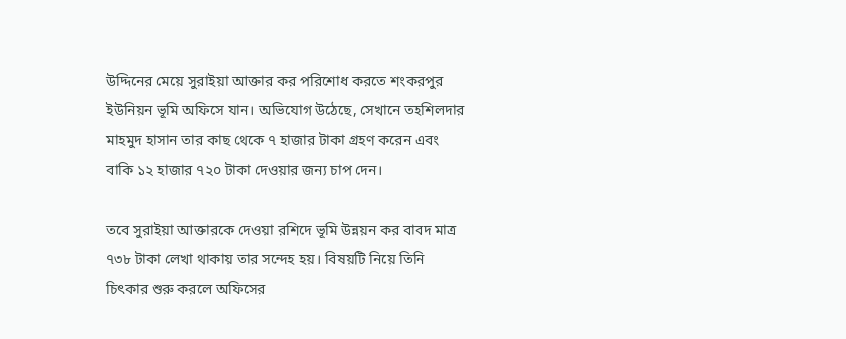উদ্দিনের মেয়ে সুরাইয়া আক্তার কর পরিশোধ করতে শংকরপুর ইউনিয়ন ভূমি অফিসে যান। অভিযোগ উঠেছে, সেখানে তহশিলদার মাহমুদ হাসান তার কাছ থেকে ৭ হাজার টাকা গ্রহণ করেন এবং বাকি ১২ হাজার ৭২০ টাকা দেওয়ার জন্য চাপ দেন।

তবে সুরাইয়া আক্তারকে দেওয়া রশিদে ভূমি উন্নয়ন কর বাবদ মাত্র ৭৩৮ টাকা লেখা থাকায় তার সন্দেহ হয়। বিষয়টি নিয়ে তিনি চিৎকার শুরু করলে অফিসের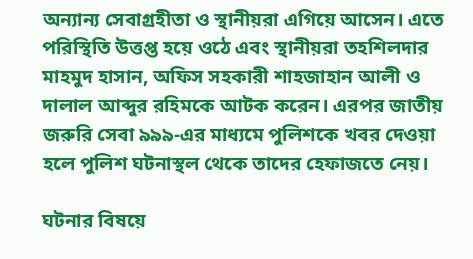অন্যান্য সেবাগ্রহীতা ও স্থানীয়রা এগিয়ে আসেন। এতে পরিস্থিতি উত্তপ্ত হয়ে ওঠে এবং স্থানীয়রা তহশিলদার মাহমুদ হাসান, অফিস সহকারী শাহজাহান আলী ও দালাল আব্দুর রহিমকে আটক করেন। এরপর জাতীয় জরুরি সেবা ৯৯৯-এর মাধ্যমে পুলিশকে খবর দেওয়া হলে পুলিশ ঘটনাস্থল থেকে তাদের হেফাজতে নেয়।

ঘটনার বিষয়ে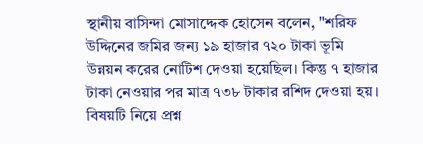স্থানীয় বাসিন্দা মোসাদ্দেক হোসেন বলেন, "শরিফ উদ্দিনের জমির জন্য ১৯ হাজার ৭২০ টাকা ভূমি উন্নয়ন করের নোটিশ দেওয়া হয়েছিল। কিন্তু ৭ হাজার টাকা নেওয়ার পর মাত্র ৭৩৮ টাকার রশিদ দেওয়া হয়। বিষয়টি নিয়ে প্রশ্ন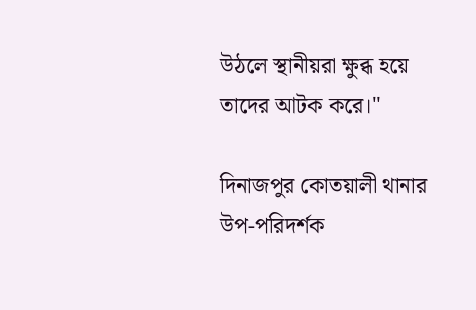উঠলে স্থানীয়রা ক্ষুব্ধ হয়ে তাদের আটক করে।"

দিনাজপুর কোতয়ালী থানার উপ-পরিদর্শক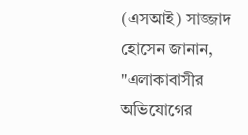(এসআই) সাজ্জাদ হোসেন জানান, "এলাকাবাসীর অভিযোগের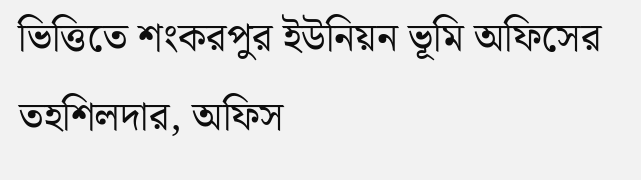ভিত্তিতে শংকরপুর ইউনিয়ন ভূমি অফিসের তহশিলদার, অফিস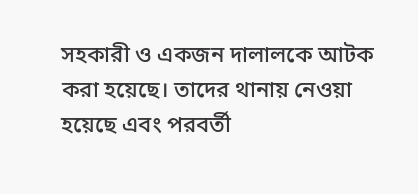সহকারী ও একজন দালালকে আটক করা হয়েছে। তাদের থানায় নেওয়া হয়েছে এবং পরবর্তী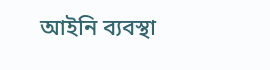আইনি ব্যবস্থা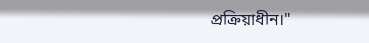প্রক্রিয়াধীন।"